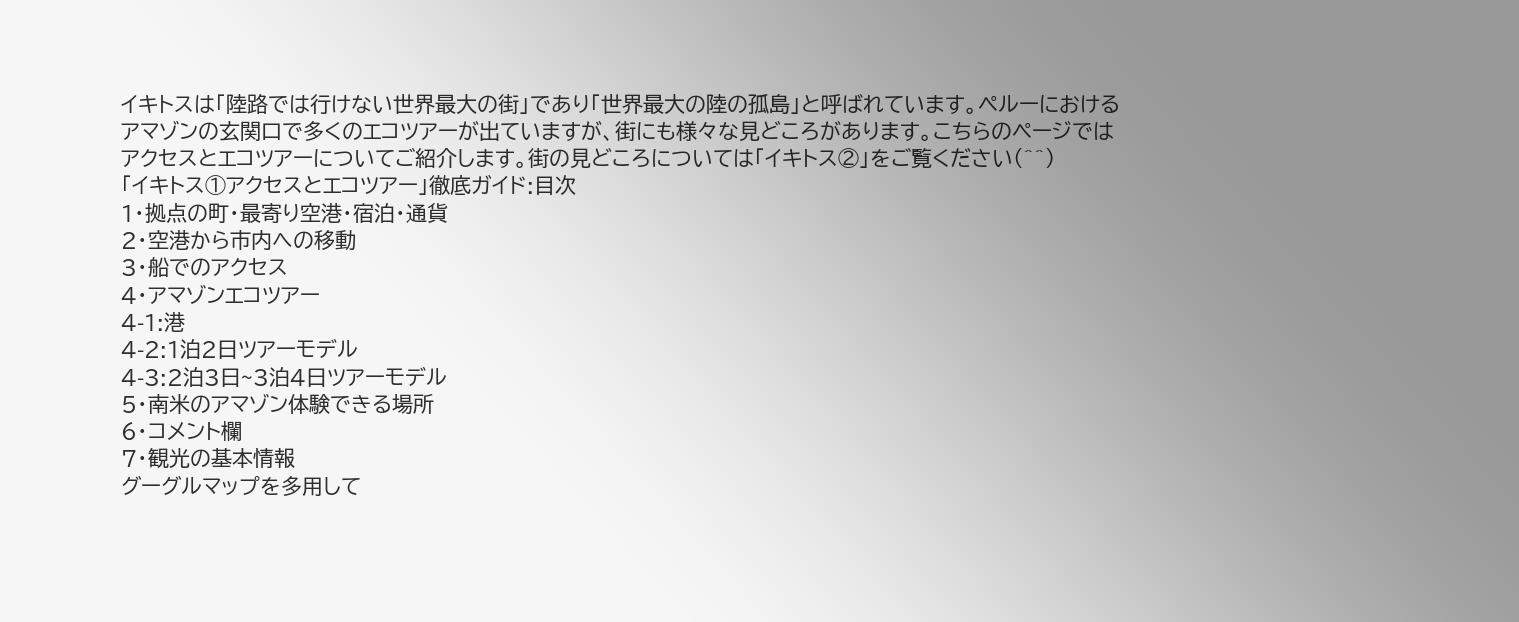イキトスは「陸路では行けない世界最大の街」であり「世界最大の陸の孤島」と呼ばれています。ペルーにおけるアマゾンの玄関口で多くのエコツアーが出ていますが、街にも様々な見どころがあります。こちらのページではアクセスとエコツアーについてご紹介します。街の見どころについては「イキトス②」をご覧ください(^^)
「イキトス①アクセスとエコツアー」徹底ガイド:目次
1・拠点の町・最寄り空港・宿泊・通貨
2・空港から市内への移動
3・船でのアクセス
4・アマゾンエコツアー
4-1:港
4-2:1泊2日ツアーモデル
4-3:2泊3日~3泊4日ツアーモデル
5・南米のアマゾン体験できる場所
6・コメント欄
7・観光の基本情報
グーグルマップを多用して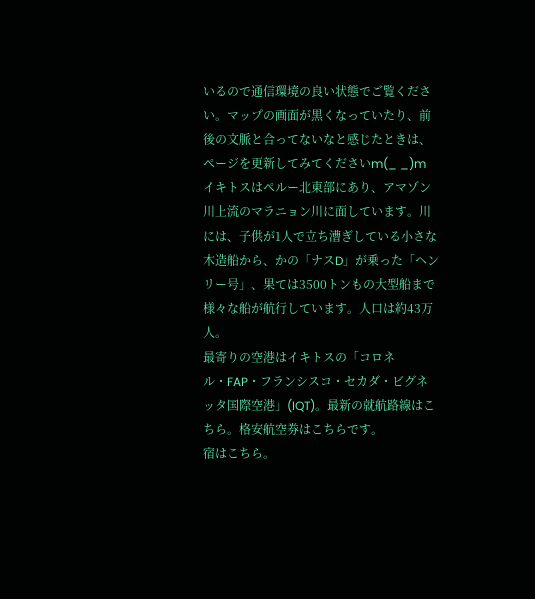いるので通信環境の良い状態でご覧ください。マップの画面が黒くなっていたり、前後の文脈と合ってないなと感じたときは、ページを更新してみてくださいm(_ _)m
イキトスはペルー北東部にあり、アマゾン川上流のマラニョン川に面しています。川には、子供が1人で立ち漕ぎしている小さな木造船から、かの「ナスD」が乗った「ヘンリー号」、果ては3500トンもの大型船まで様々な船が航行しています。人口は約43万人。
最寄りの空港はイキトスの「コロネル・FAP・フランシスコ・セカダ・ビグネッタ国際空港」(IQT)。最新の就航路線はこちら。格安航空券はこちらです。
宿はこちら。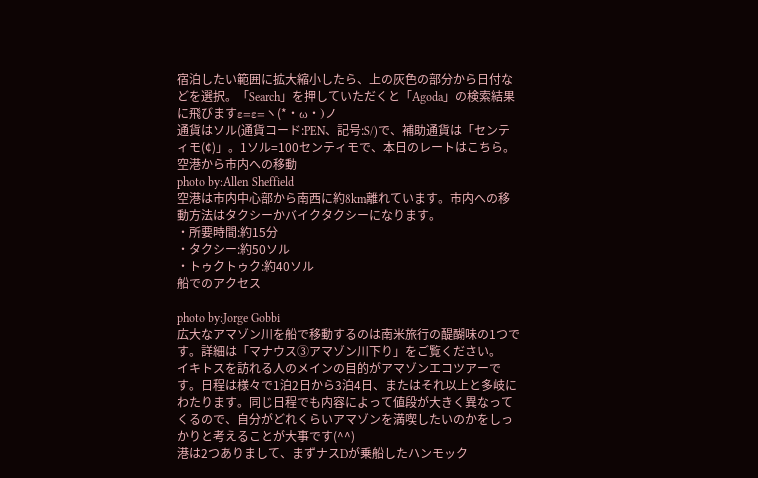宿泊したい範囲に拡大縮小したら、上の灰色の部分から日付などを選択。「Search」を押していただくと「Agoda」の検索結果に飛びますε=ε=ヽ(*・ω・)ノ
通貨はソル(通貨コード:PEN、記号:S/)で、補助通貨は「センティモ(¢)」。1ソル=100センティモで、本日のレートはこちら。
空港から市内への移動
photo by:Allen Sheffield
空港は市内中心部から南西に約8km離れています。市内への移動方法はタクシーかバイクタクシーになります。
・所要時間:約15分
・タクシー:約50ソル
・トゥクトゥク:約40ソル
船でのアクセス

photo by:Jorge Gobbi
広大なアマゾン川を船で移動するのは南米旅行の醍醐味の1つです。詳細は「マナウス③アマゾン川下り」をご覧ください。
イキトスを訪れる人のメインの目的がアマゾンエコツアーです。日程は様々で1泊2日から3泊4日、またはそれ以上と多岐にわたります。同じ日程でも内容によって値段が大きく異なってくるので、自分がどれくらいアマゾンを満喫したいのかをしっかりと考えることが大事です(^^)
港は2つありまして、まずナスDが乗船したハンモック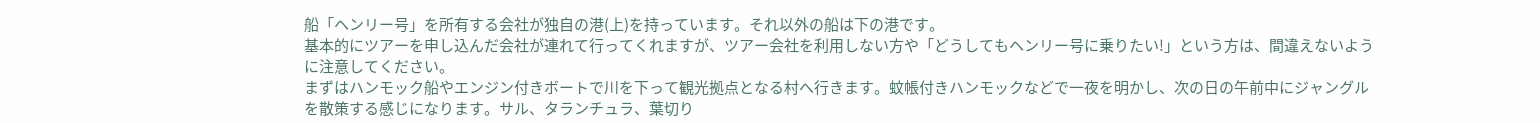船「ヘンリー号」を所有する会社が独自の港(上)を持っています。それ以外の船は下の港です。
基本的にツアーを申し込んだ会社が連れて行ってくれますが、ツアー会社を利用しない方や「どうしてもヘンリー号に乗りたい!」という方は、間違えないように注意してください。
まずはハンモック船やエンジン付きボートで川を下って観光拠点となる村へ行きます。蚊帳付きハンモックなどで一夜を明かし、次の日の午前中にジャングルを散策する感じになります。サル、タランチュラ、葉切り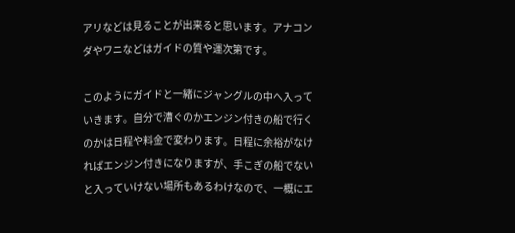アリなどは見ることが出来ると思います。アナコンダやワニなどはガイドの質や運次第です。

このようにガイドと一緒にジャングルの中へ入っていきます。自分で漕ぐのかエンジン付きの船で行くのかは日程や料金で変わります。日程に余裕がなければエンジン付きになりますが、手こぎの船でないと入っていけない場所もあるわけなので、一概にエ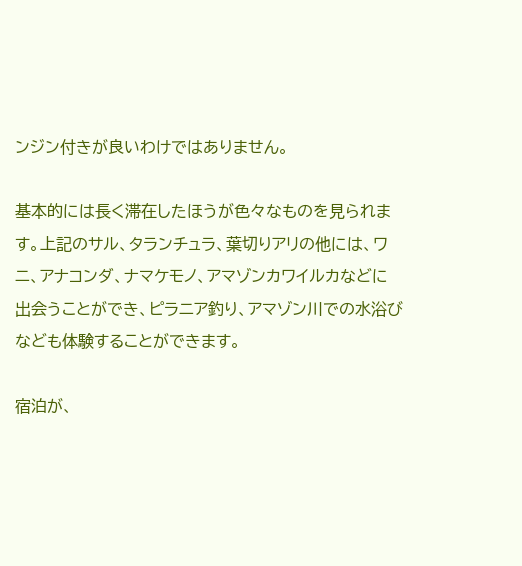ンジン付きが良いわけではありません。

基本的には長く滞在したほうが色々なものを見られます。上記のサル、タランチュラ、葉切りアリの他には、ワニ、アナコンダ、ナマケモノ、アマゾンカワイルカなどに出会うことができ、ピラニア釣り、アマゾン川での水浴びなども体験することができます。

宿泊が、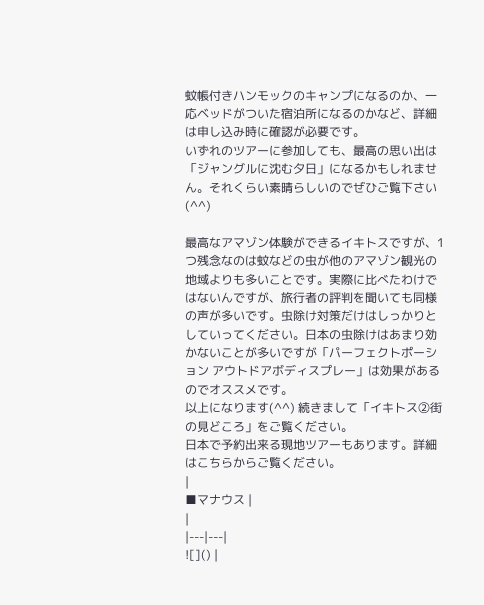蚊帳付きハンモックのキャンプになるのか、一応ベッドがついた宿泊所になるのかなど、詳細は申し込み時に確認が必要です。
いずれのツアーに参加しても、最高の思い出は「ジャングルに沈む夕日」になるかもしれません。それくらい素晴らしいのでぜひご覧下さい(^^)

最高なアマゾン体験ができるイキトスですが、1つ残念なのは蚊などの虫が他のアマゾン観光の地域よりも多いことです。実際に比べたわけではないんですが、旅行者の評判を聞いても同様の声が多いです。虫除け対策だけはしっかりとしていってください。日本の虫除けはあまり効かないことが多いですが「パーフェクトポーション アウトドアボディスプレー」は効果があるのでオススメです。
以上になります(^^) 続きまして「イキトス②街の見どころ」をご覧ください。
日本で予約出来る現地ツアーもあります。詳細はこちらからご覧ください。
|
■マナウス |
|
|---|---|
![]() |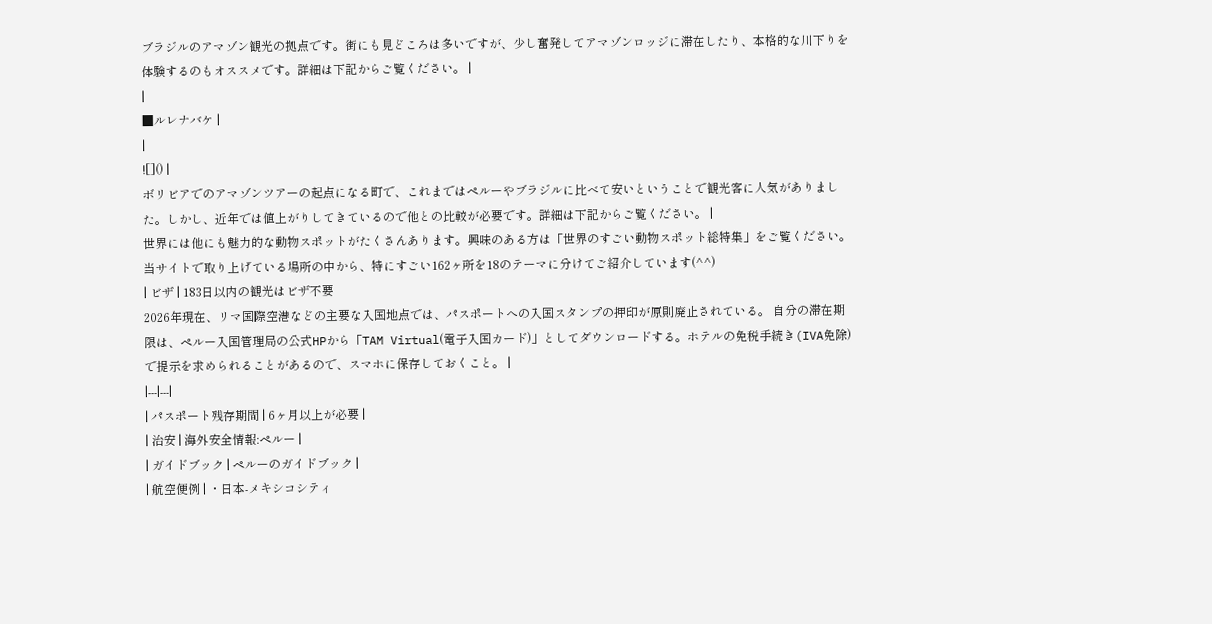ブラジルのアマゾン観光の拠点です。街にも見どころは多いですが、少し奮発してアマゾンロッジに滞在したり、本格的な川下りを体験するのもオススメです。詳細は下記からご覧ください。 |
|
■ルレナバケ |
|
![]() |
ボリビアでのアマゾンツアーの起点になる町で、これまではペルーやブラジルに比べて安いということで観光客に人気がありました。しかし、近年では値上がりしてきているので他との比較が必要です。詳細は下記からご覧ください。 |
世界には他にも魅力的な動物スポットがたくさんあります。興味のある方は「世界のすごい動物スポット総特集」をご覧ください。当サイトで取り上げている場所の中から、特にすごい162ヶ所を18のテーマに分けてご紹介しています(^^)
| ビザ | 183日以内の観光はビザ不要
2026年現在、リマ国際空港などの主要な入国地点では、パスポートへの入国スタンプの押印が原則廃止されている。 自分の滞在期限は、ペルー入国管理局の公式HPから「TAM Virtual(電子入国カード)」としてダウンロードする。ホテルの免税手続き(IVA免除)で提示を求められることがあるので、スマホに保存しておくこと。 |
|---|---|
| パスポート残存期間 | 6ヶ月以上が必要 |
| 治安 | 海外安全情報:ペルー |
| ガイドブック | ペルーのガイドブック |
| 航空便例 | ・日本-メキシコシティ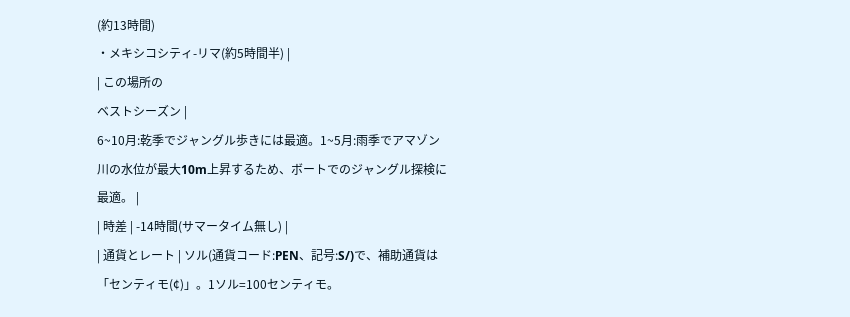(約13時間)
・メキシコシティ-リマ(約5時間半) |
| この場所の
ベストシーズン |
6~10月:乾季でジャングル歩きには最適。1~5月:雨季でアマゾン川の水位が最大10m上昇するため、ボートでのジャングル探検に最適。 |
| 時差 | -14時間(サマータイム無し) |
| 通貨とレート | ソル(通貨コード:PEN、記号:S/)で、補助通貨は「センティモ(¢)」。1ソル=100センティモ。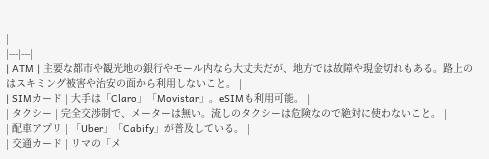|
|---|---|
| ATM | 主要な都市や観光地の銀行やモール内なら大丈夫だが、地方では故障や現金切れもある。路上のはスキミング被害や治安の面から利用しないこと。 |
| SIMカード | 大手は「Claro」「Movistar」。eSIMも利用可能。 |
| タクシー | 完全交渉制で、メーターは無い。流しのタクシーは危険なので絶対に使わないこと。 |
| 配車アプリ | 「Uber」「Cabify」が普及している。 |
| 交通カード | リマの「メ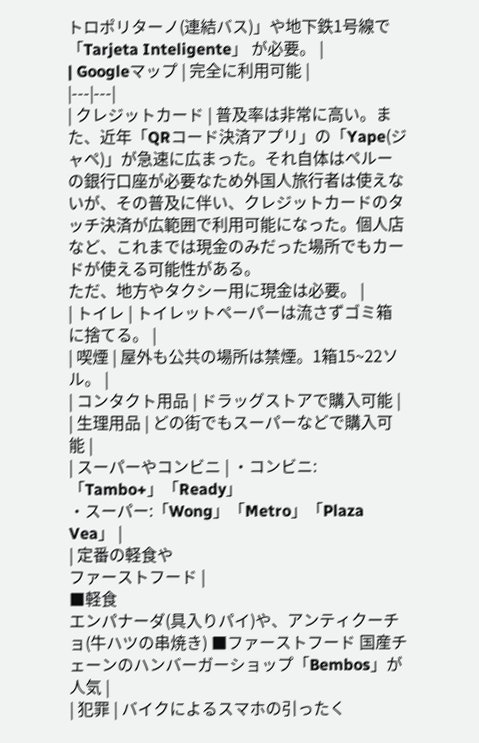トロポリターノ(連結バス)」や地下鉄1号線で「Tarjeta Inteligente」 が必要。 |
| Googleマップ | 完全に利用可能 |
|---|---|
| クレジットカード | 普及率は非常に高い。また、近年「QRコード決済アプリ」の「Yape(ジャペ)」が急速に広まった。それ自体はペルーの銀行口座が必要なため外国人旅行者は使えないが、その普及に伴い、クレジットカードのタッチ決済が広範囲で利用可能になった。個人店など、これまでは現金のみだった場所でもカードが使える可能性がある。
ただ、地方やタクシー用に現金は必要。 |
| トイレ | トイレットペーパーは流さずゴミ箱に捨てる。 |
| 喫煙 | 屋外も公共の場所は禁煙。1箱15~22ソル。 |
| コンタクト用品 | ドラッグストアで購入可能 |
| 生理用品 | どの街でもスーパーなどで購入可能 |
| スーパーやコンビニ | ・コンビニ:「Tambo+」「Ready」
・スーパー:「Wong」「Metro」「Plaza Vea」 |
| 定番の軽食や
ファーストフード |
■軽食
エンパナーダ(具入りパイ)や、アンティクーチョ(牛ハツの串焼き) ■ファーストフード 国産チェーンのハンバーガーショップ「Bembos」が人気 |
| 犯罪 | バイクによるスマホの引ったく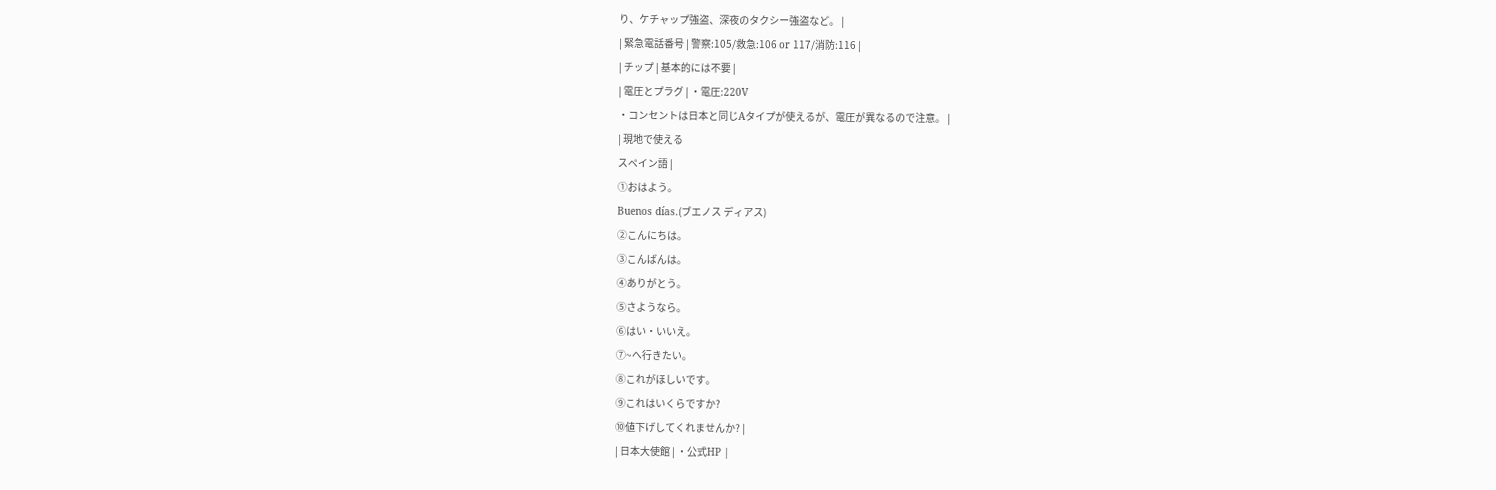り、ケチャップ強盗、深夜のタクシー強盗など。 |
| 緊急電話番号 | 警察:105/救急:106 or 117/消防:116 |
| チップ | 基本的には不要 |
| 電圧とプラグ | ・電圧:220V
・コンセントは日本と同じAタイプが使えるが、電圧が異なるので注意。 |
| 現地で使える
スペイン語 |
①おはよう。
Buenos días.(ブエノス ディアス)
②こんにちは。
③こんばんは。
④ありがとう。
⑤さようなら。
⑥はい・いいえ。
⑦~へ行きたい。
⑧これがほしいです。
⑨これはいくらですか?
⑩値下げしてくれませんか? |
| 日本大使館 | ・公式HP |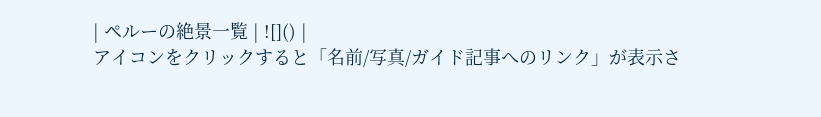| ペルーの絶景一覧 | ![]() |
アイコンをクリックすると「名前/写真/ガイド記事へのリンク」が表示さ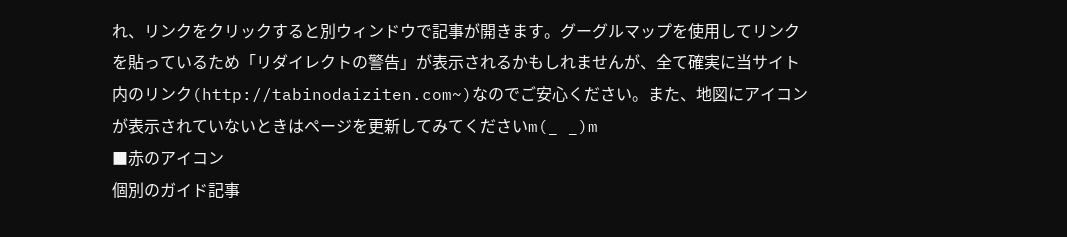れ、リンクをクリックすると別ウィンドウで記事が開きます。グーグルマップを使用してリンクを貼っているため「リダイレクトの警告」が表示されるかもしれませんが、全て確実に当サイト内のリンク(http://tabinodaiziten.com~)なのでご安心ください。また、地図にアイコンが表示されていないときはページを更新してみてくださいm(_ _)m
■赤のアイコン
個別のガイド記事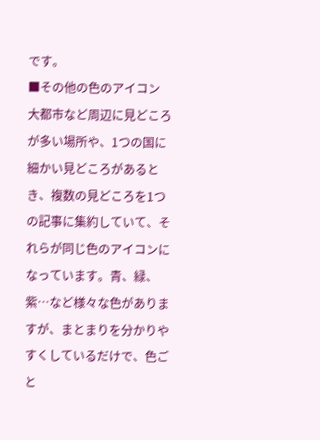です。
■その他の色のアイコン
大都市など周辺に見どころが多い場所や、1つの国に細かい見どころがあるとき、複数の見どころを1つの記事に集約していて、それらが同じ色のアイコンになっています。青、緑、紫…など様々な色がありますが、まとまりを分かりやすくしているだけで、色ごと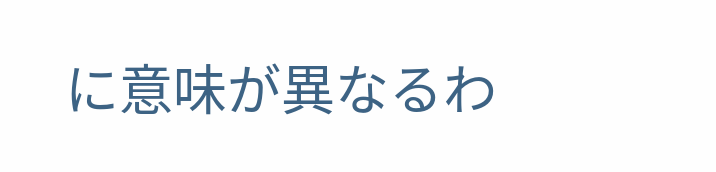に意味が異なるわ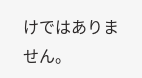けではありません。